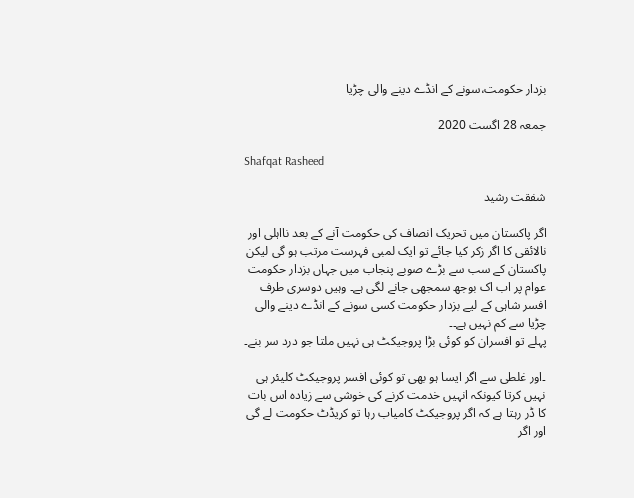بزدار حکومت،سونے کے انڈے دینے والی چڑیا

جمعہ 28 اگست 2020

Shafqat Rasheed

شفقت رشید

اگر پاکستان میں تحریک انصاف کی حکومت آنے کے بعد نااہلی اور نالائقی کا اگر زکر کیا جائے تو ایک لمبی فہرست مرتب ہو گی لیکن پاکستان کے سب سے بڑے صوبے پنجاب میں جہاں بزدار حکومت عوام پر اب اک بوجھ سمجھی جانے لگی ہے۔ وہیں دوسری طرف افسر شاہی کے لیے بزدار حکومت کسی سونے کے انڈے دینے والی چڑیا سے کم نہیں ہے۔۔
پہلے تو افسران کو کوئی بڑا پروجیکٹ ہی نہیں ملتا جو درد سر بنے۔

۔اور غلطی سے اگر ایسا ہو بھی تو کوئی افسر پروجیکٹ کلیئر ہی نہیں کرتا کیونکہ انہیں خدمت کرنے کی خوشی سے زیادہ اس بات کا ڈر رہتا ہے کہ اگر پروجیکٹ کامیاب رہا تو کریڈٹ حکومت لے گی اور اگر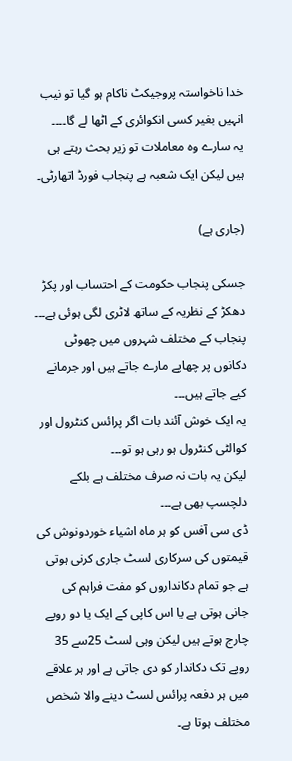خدا ناخواستہ پروجیکٹ ناکام ہو گیا تو نیب انہیں بغیر کسی انکوائری کے اٹھا لے گا۔۔۔۔
یہ سارے وہ معاملات تو زیر بحث رہتے ہی ہیں لیکن ایک شعبہ ہے پنجاب فورڈ اتھارٹی۔

(جاری ہے)

جسکی پنجاب حکومت کے احتساب اور پکڑ دھکڑ کے نظریہ کے ساتھ لاٹری لگی ہوئی ہے۔۔۔
پنجاب کے مختلف شہروں میں چھوٹی دکانوں پر چھاپے مارے جاتے ہیں اور جرمانے کیے جاتے ہیں۔۔۔
یہ ایک خوش آئند بات اگر پرائس کنٹرول اور کوالٹی کنٹرول ہو رہی ہو تو۔۔۔
لیکن یہ بات نہ صرف مختلف ہے بلکے دلچسپ بھی ہے۔۔۔
ڈی سی آفس کو ہر ماہ اشیاء خوردونوش کی قیمتوں کی سرکاری لسٹ جاری کرنی ہوتی ہے جو تمام دکانداروں کو مفت فراہم کی جانی ہوتی ہے یا اس کاپی کے ایک یا دو روپے چارج ہوتے ہیں لیکن وہی لسٹ 25سے 35 روپے تک دکاندار کو دی جاتی ہے اور ہر علاقے میں ہر دفعہ پرائس لسٹ دینے والا شخص مختلف ہوتا ہے۔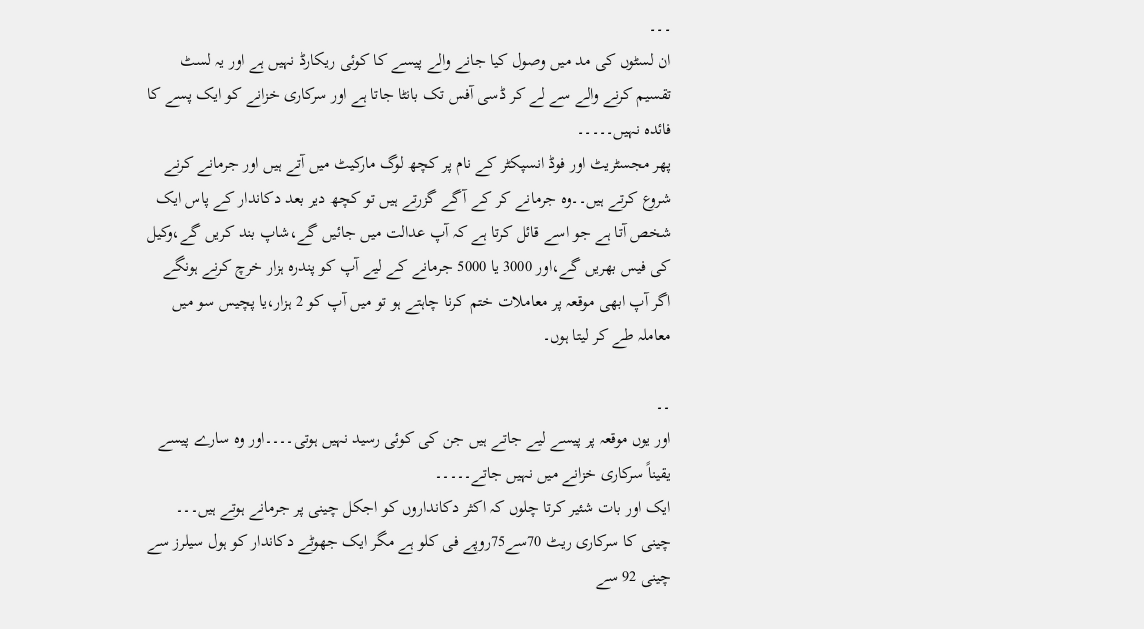۔۔۔
ان لسٹوں کی مد میں وصول کیا جانے والے پیسے کا کوئی ریکارڈ نہیں ہے اور یہ لسٹ تقسیم کرنے والے سے لے کر ڈسی آفس تک بانٹا جاتا ہے اور سرکاری خزانے کو ایک پسے کا فائدہ نہیں۔۔۔۔۔
پھر مجسٹریٹ اور فوڈ انسپکٹر کے نام پر کچھ لوگ مارکیٹ میں آتے ہیں اور جرمانے کرنے شروع کرتے ہیں۔۔وہ جرمانے کر کے آگے گزرتے ہیں تو کچھ دیر بعد دکاندار کے پاس ایک شخص آتا ہے جو اسے قائل کرتا ہے کہ آپ عدالت میں جائیں گے،شاپ بند کریں گے،وکیل کی فیس بھریں گے،اور 3000 یا 5000 جرمانے کے لیے آپ کو پندرہ ہزار خرچ کرنے ہونگے اگر آپ ابھی موقعہ پر معاملات ختم کرنا چاہتے ہو تو میں آپ کو 2 ہزار،یا پچیس سو میں معاملہ طے کر لیتا ہوں۔

۔۔
اور یوں موقعہ پر پیسے لیے جاتے ہیں جن کی کوئی رسید نہیں ہوتی۔۔۔۔اور وہ سارے پیسے یقیناً سرکاری خزانے میں نہیں جاتے۔۔۔۔۔
ایک اور بات شئیر کرتا چلوں کہ اکثر دکانداروں کو اجکل چینی پر جرمانے ہوتے ہیں۔۔۔
چینی کا سرکاری ریٹ 70سے75روپے فی کلو ہے مگر ایک جھوٹے دکاندار کو ہول سیلرز سے چینی 92 سے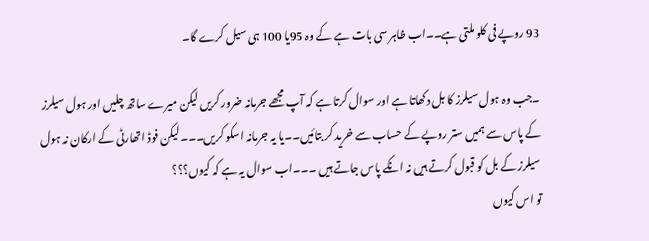93 روپے فی کلو ملتی ہے۔۔اب ظاہر سی بات ہے کے وہ 95یا 100 ہی سیل کرے گا۔

۔جب وہ ہول سیلرز کا بل دکھاتا ہے اور سوال کرتا ہے کہ آپ مجھے جرمانہ ضرور کریں لیکن میرے ساتھ چلیں اور ہول سیلرز کے پاس سے ہمیں ستر روپے کے حساب سے خرید کر بتائیں۔۔یا یہ جرمانہ اسکو کریں۔۔۔لیکن فوڈ اتھارٹی کے ارکان نہ ہول سیلرز کے بل کو قبول کرتے ہیں نہ انکے پاس جاتے ہیں ۔۔۔اب سوال یہ ہے کہ کیوں؟؟؟
تو اس کیوں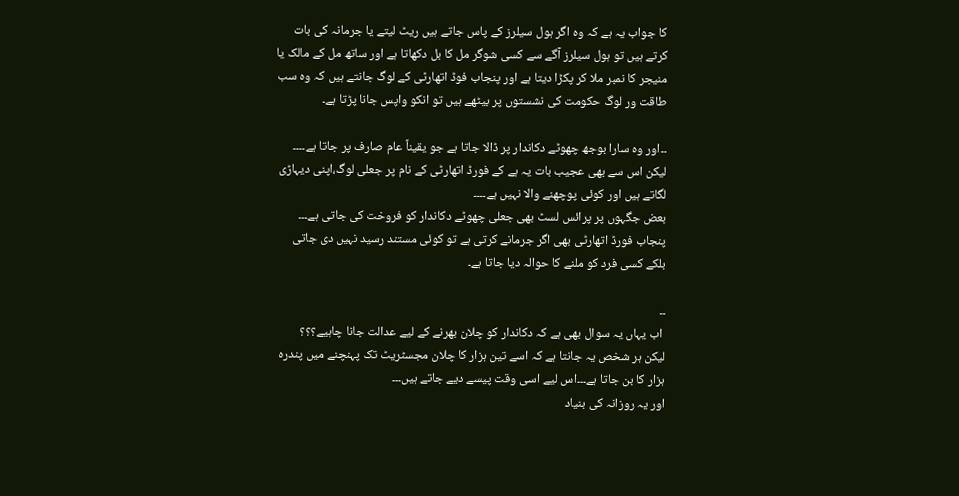کا جواب یہ ہے کہ وہ اگر ہول سیلرز کے پاس جاتے ہیں ریٹ لیتے یا جرمانہ کی بات کرتے ہیں تو ہول سیلرز آگے سے کسی شوگر مل کا بل دکھاتا ہے اور ساتھ مل کے مالک یا منیجر کا نمبر ملا کر پکڑا دیتا ہے اور پنجاب فوڈ اتھارٹی کے لوگ جانتے ہیں کہ وہ سب طاقت ور لوگ حکومت کی نشستوں پر بیٹھے ہیں تو انکو واپس جانا پڑتا ہے۔

۔۔اور وہ سارا بوجھ چھوٹے دکاندار پر ڈالا جاتا ہے جو یقیناً عام صارف پر جاتا ہے۔۔۔۔
لیکن اس سے بھی عجیب بات یہ ہے کے فورڈ اتھارٹی کے نام پر جعلی لوگ،اپنی دیہاڑی لگاتے ہیں اور کوئی پوچھنے والا نہیں ہے۔۔۔۔
بعض جگہوں پر پرائس لسٹ بھی جعلی چھوٹے دکاندار کو فروخت کی جاتی ہے۔۔۔
پنجاب فورڈ اتھارٹی بھی اگر جرمانے کرتی ہے تو کوئی مستند رسید نہیں دی جاتی بلکے کسی فرد کو ملنے کا حوالہ دیا جاتا ہے۔

۔۔
 اب یہاں یہ سوال بھی ہے کہ دکاندار کو چلان بھرنے کے لیے عدالت جانا چاہیے؟؟؟
لیکن ہر شخص یہ جانتا ہے کہ اسے تین ہزار کا چلان مجسٹریٹ تک پہنچنے میں پندرہ ہزار کا بن جاتا ہے۔۔۔اس لیے اسی وقت پیسے دیے جاتے ہیں۔۔۔
اور یہ روزانہ کی بنیاد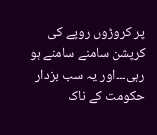پر کروڑوں روپے کی کرپشن سامنے سامنے ہو رہی۔۔۔اور یہ سب بزدار حکومت کے ناک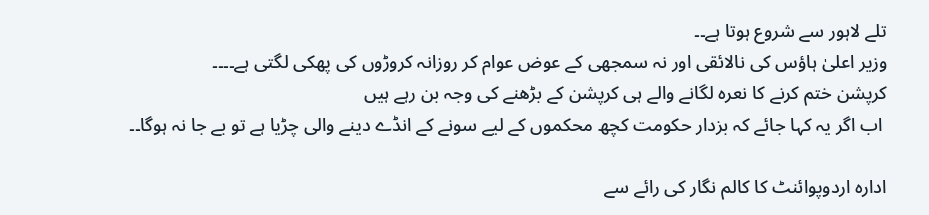تلے لاہور سے شروع ہوتا ہے۔۔
وزیر اعلیٰ ہاؤس کی نالائقی اور نہ سمجھی کے عوض عوام کر روزانہ کروڑوں کی پھکی لگتی ہے۔۔۔۔
کرپشن ختم کرنے کا نعرہ لگانے والے ہی کرپشن کے بڑھنے کی وجہ بن رہے ہیں
 اب اگر یہ کہا جائے کہ بزدار حکومت کچھ محکموں کے لیے سونے کے انڈے دینے والی چڑیا ہے تو بے جا نہ ہوگا۔۔

ادارہ اردوپوائنٹ کا کالم نگار کی رائے سے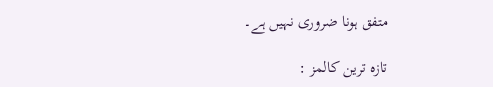متفق ہونا ضروری نہیں ہے۔

تازہ ترین کالمز :